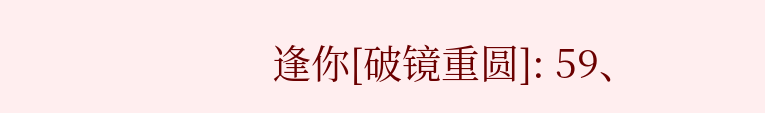逢你[破镜重圆]: 59、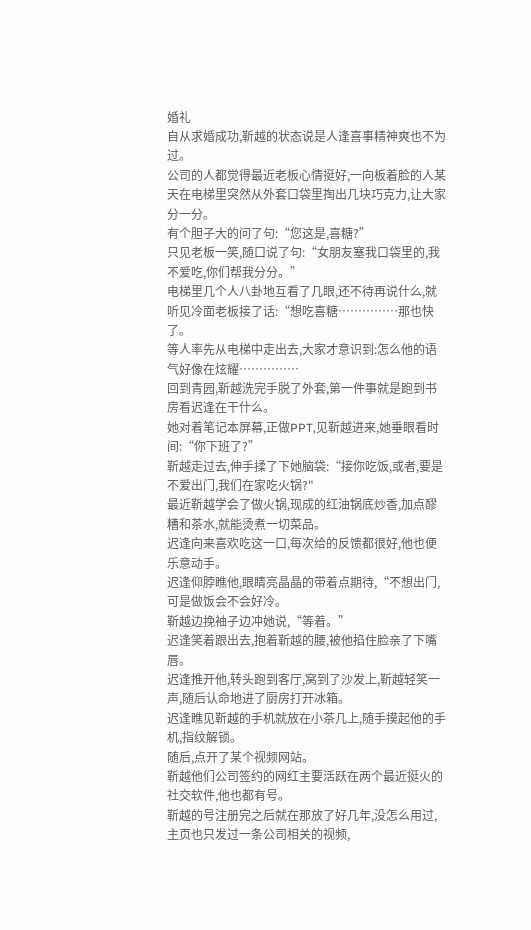婚礼
自从求婚成功,靳越的状态说是人逢喜事精神爽也不为过。
公司的人都觉得最近老板心情挺好,一向板着脸的人某天在电梯里突然从外套口袋里掏出几块巧克力,让大家分一分。
有个胆子大的问了句:“您这是,喜糖?”
只见老板一笑,随口说了句:“女朋友塞我口袋里的,我不爱吃,你们帮我分分。”
电梯里几个人八卦地互看了几眼,还不待再说什么,就听见冷面老板接了话:“想吃喜糖……………那也快了。
等人率先从电梯中走出去,大家才意识到:怎么他的语气好像在炫耀……………
回到青园,靳越洗完手脱了外套,第一件事就是跑到书房看迟逢在干什么。
她对着笔记本屏幕,正做PPT,见靳越进来,她垂眼看时间:“你下班了?”
靳越走过去,伸手揉了下她脑袋:“接你吃饭,或者,要是不爱出门,我们在家吃火锅?"
最近靳越学会了做火锅,现成的红油锅底炒香,加点醪糟和茶水,就能烫煮一切菜品。
迟逢向来喜欢吃这一口,每次给的反馈都很好,他也便乐意动手。
迟逢仰脖瞧他,眼睛亮晶晶的带着点期待,“不想出门,可是做饭会不会好冷。
靳越边挽袖子边冲她说,“等着。”
迟逢笑着跟出去,抱着靳越的腰,被他掐住脸亲了下嘴唇。
迟逢推开他,转头跑到客厅,窝到了沙发上,靳越轻笑一声,随后认命地进了厨房打开冰箱。
迟逢瞧见靳越的手机就放在小茶几上,随手摸起他的手机,指纹解锁。
随后,点开了某个视频网站。
靳越他们公司签约的网红主要活跃在两个最近挺火的社交软件,他也都有号。
靳越的号注册完之后就在那放了好几年,没怎么用过,主页也只发过一条公司相关的视频,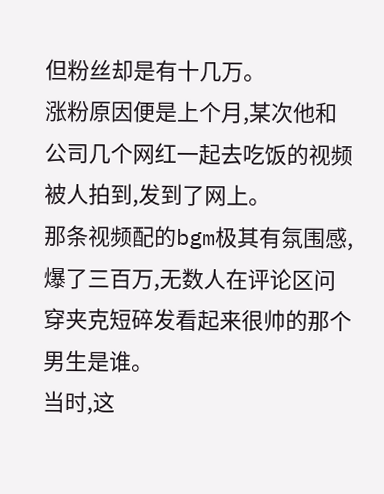但粉丝却是有十几万。
涨粉原因便是上个月,某次他和公司几个网红一起去吃饭的视频被人拍到,发到了网上。
那条视频配的bgm极其有氛围感,爆了三百万,无数人在评论区问穿夹克短碎发看起来很帅的那个男生是谁。
当时,这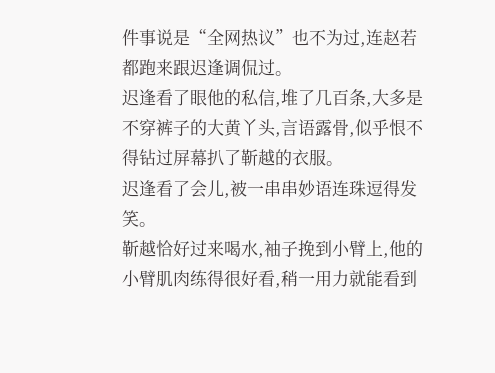件事说是“全网热议”也不为过,连赵若都跑来跟迟逢调侃过。
迟逢看了眼他的私信,堆了几百条,大多是不穿裤子的大黄丫头,言语露骨,似乎恨不得钻过屏幕扒了靳越的衣服。
迟逢看了会儿,被一串串妙语连珠逗得发笑。
靳越恰好过来喝水,袖子挽到小臂上,他的小臂肌肉练得很好看,稍一用力就能看到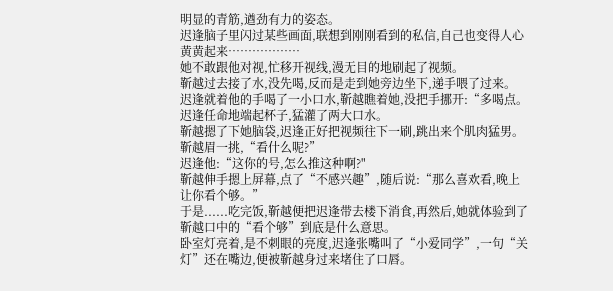明显的青筋,遒劲有力的姿态。
迟逢脑子里闪过某些画面,联想到刚刚看到的私信,自己也变得人心黄黄起来………………
她不敢跟他对视,忙移开视线,漫无目的地刷起了视频。
靳越过去接了水,没先喝,反而是走到她旁边坐下,递手喂了过来。
迟逢就着他的手喝了一小口水,靳越瞧着她,没把手挪开:“多喝点。
迟逢任命地端起杯子,猛灌了两大口水。
靳越摁了下她脑袋,迟逢正好把视频往下一刷,跳出来个肌肉猛男。
靳越眉一挑,“看什么呢?”
迟逢他:“这你的号,怎么推这种啊?"
靳越伸手摁上屏幕,点了“不感兴趣”,随后说:“那么喜欢看,晚上让你看个够。”
于是......吃完饭,靳越便把迟逢带去楼下消食,再然后,她就体验到了靳越口中的“看个够”到底是什么意思。
卧室灯亮着,是不刺眼的亮度,迟逢张嘴叫了“小爱同学”,一句“关灯”还在嘴边,便被靳越身过来堵住了口唇。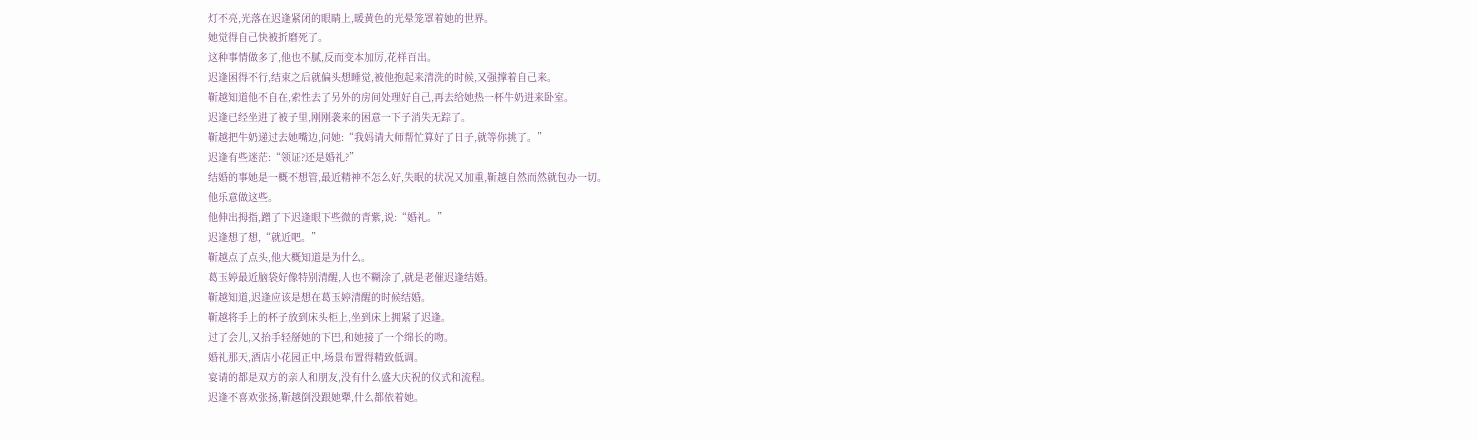灯不亮,光落在迟逢紧闭的眼睛上,暖黄色的光晕笼罩着她的世界。
她觉得自己快被折磨死了。
这种事情做多了,他也不腻,反而变本加厉,花样百出。
迟逢困得不行,结束之后就偏头想睡觉,被他抱起来清洗的时候,又强撑着自己来。
靳越知道他不自在,索性去了另外的房间处理好自己,再去给她热一杯牛奶进来卧室。
迟逢已经坐进了被子里,刚刚袭来的困意一下子消失无踪了。
靳越把牛奶递过去她嘴边,问她:“我妈请大师帮忙算好了日子,就等你挑了。”
迟逢有些迷茫:“领证?还是婚礼?”
结婚的事她是一概不想管,最近精神不怎么好,失眠的状况又加重,靳越自然而然就包办一切。
他乐意做这些。
他伸出拇指,蹭了下迟逢眼下些微的青紫,说:“婚礼。”
迟逢想了想,“就近吧。”
靳越点了点头,他大概知道是为什么。
葛玉婷最近脑袋好像特别清醒,人也不糊涂了,就是老催迟逢结婚。
靳越知道,迟逢应该是想在葛玉婷清醒的时候结婚。
靳越将手上的杯子放到床头柜上,坐到床上拥紧了迟逢。
过了会儿,又抬手轻掰她的下巴,和她接了一个绵长的吻。
婚礼那天,酒店小花园正中,场景布置得精致低调。
宴请的都是双方的亲人和朋友,没有什么盛大庆祝的仪式和流程。
迟逢不喜欢张扬,靳越倒没跟她犟,什么都依着她。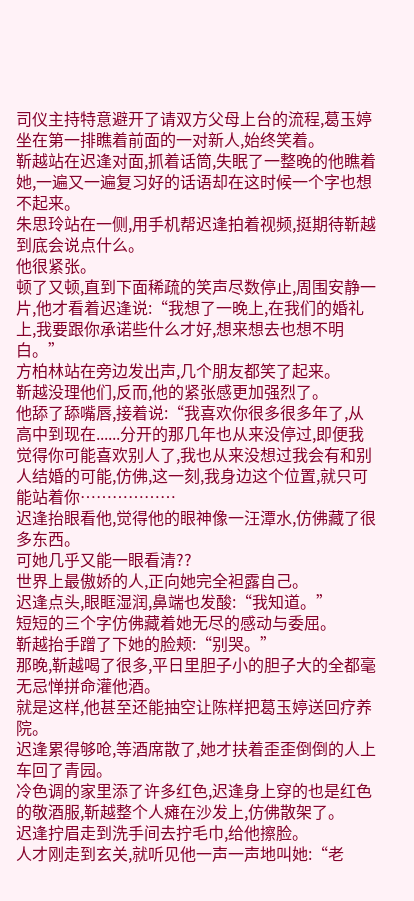司仪主持特意避开了请双方父母上台的流程,葛玉婷坐在第一排瞧着前面的一对新人,始终笑着。
靳越站在迟逢对面,抓着话筒,失眠了一整晚的他瞧着她,一遍又一遍复习好的话语却在这时候一个字也想不起来。
朱思玲站在一侧,用手机帮迟逢拍着视频,挺期待靳越到底会说点什么。
他很紧张。
顿了又顿,直到下面稀疏的笑声尽数停止,周围安静一片,他才看着迟逢说:“我想了一晚上,在我们的婚礼上,我要跟你承诺些什么才好,想来想去也想不明白。”
方柏林站在旁边发出声,几个朋友都笑了起来。
靳越没理他们,反而,他的紧张感更加强烈了。
他舔了舔嘴唇,接着说:“我喜欢你很多很多年了,从高中到现在......分开的那几年也从来没停过,即便我觉得你可能喜欢别人了,我也从来没想过我会有和别人结婚的可能,仿佛,这一刻,我身边这个位置,就只可能站着你………………
迟逢抬眼看他,觉得他的眼神像一汪潭水,仿佛藏了很多东西。
可她几乎又能一眼看清??
世界上最傲娇的人,正向她完全袒露自己。
迟逢点头,眼眶湿润,鼻端也发酸:“我知道。”
短短的三个字仿佛藏着她无尽的感动与委屈。
靳越抬手蹭了下她的脸颊:“别哭。”
那晚,靳越喝了很多,平日里胆子小的胆子大的全都毫无忌惮拼命灌他酒。
就是这样,他甚至还能抽空让陈样把葛玉婷送回疗养院。
迟逢累得够呛,等酒席散了,她才扶着歪歪倒倒的人上车回了青园。
冷色调的家里添了许多红色,迟逢身上穿的也是红色的敬酒服,靳越整个人瘫在沙发上,仿佛散架了。
迟逢拧眉走到洗手间去拧毛巾,给他擦脸。
人才刚走到玄关,就听见他一声一声地叫她:“老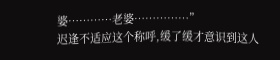婆…………老婆……………”
迟逢不适应这个称呼,缓了缓才意识到这人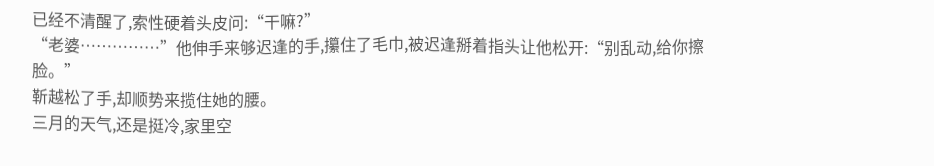已经不清醒了,索性硬着头皮问:“干嘛?”
“老婆……………”他伸手来够迟逢的手,攥住了毛巾,被迟逢掰着指头让他松开:“别乱动,给你擦脸。”
靳越松了手,却顺势来揽住她的腰。
三月的天气,还是挺冷,家里空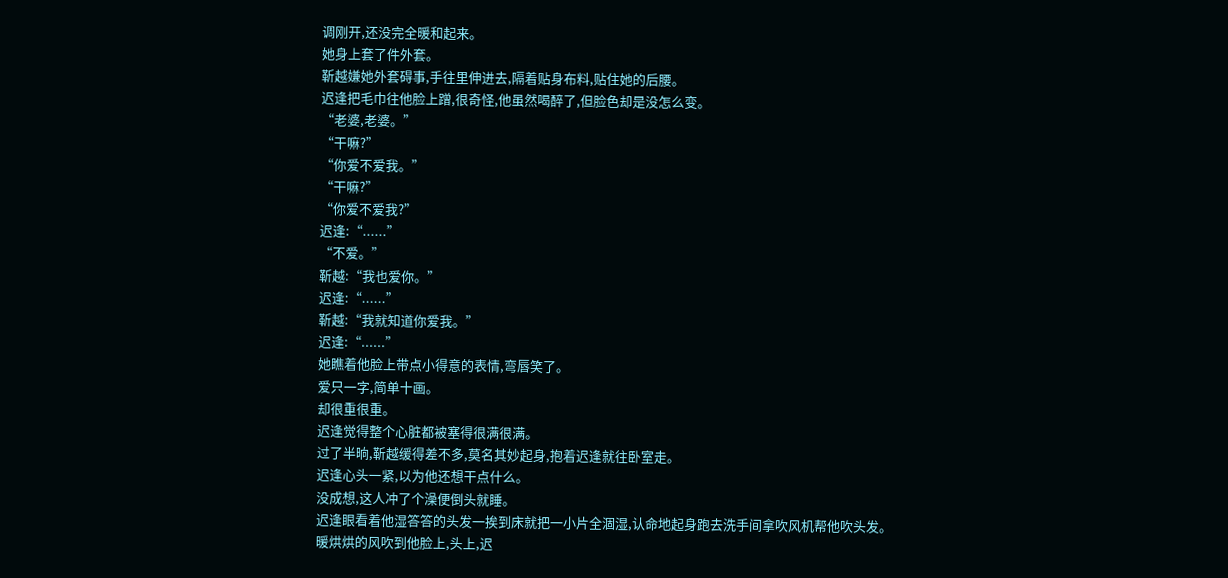调刚开,还没完全暖和起来。
她身上套了件外套。
靳越嫌她外套碍事,手往里伸进去,隔着贴身布料,贴住她的后腰。
迟逢把毛巾往他脸上蹭,很奇怪,他虽然喝醉了,但脸色却是没怎么变。
“老婆,老婆。”
“干嘛?”
“你爱不爱我。”
“干嘛?”
“你爱不爱我?”
迟逢:“......”
“不爱。”
靳越:“我也爱你。”
迟逢:“......”
靳越:“我就知道你爱我。”
迟逢:“......”
她瞧着他脸上带点小得意的表情,弯唇笑了。
爱只一字,简单十画。
却很重很重。
迟逢觉得整个心脏都被塞得很满很满。
过了半晌,靳越缓得差不多,莫名其妙起身,抱着迟逢就往卧室走。
迟逢心头一紧,以为他还想干点什么。
没成想,这人冲了个澡便倒头就睡。
迟逢眼看着他湿答答的头发一挨到床就把一小片全涸湿,认命地起身跑去洗手间拿吹风机帮他吹头发。
暖烘烘的风吹到他脸上,头上,迟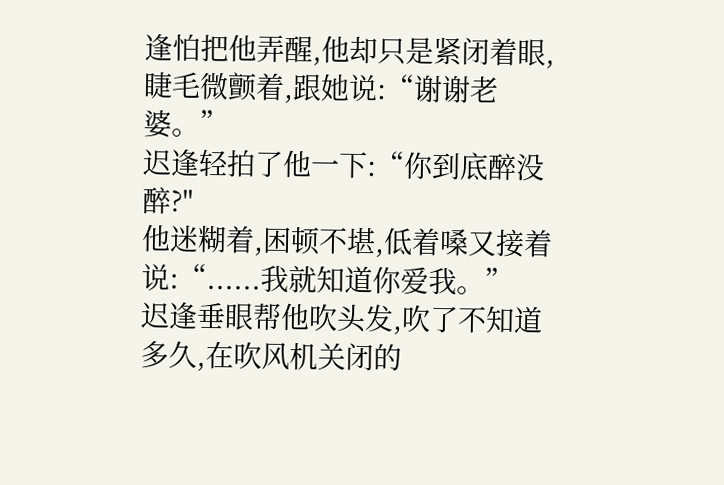逢怕把他弄醒,他却只是紧闭着眼,睫毛微颤着,跟她说:“谢谢老婆。”
迟逢轻拍了他一下:“你到底醉没醉?"
他迷糊着,困顿不堪,低着嗓又接着说:“......我就知道你爱我。”
迟逢垂眼帮他吹头发,吹了不知道多久,在吹风机关闭的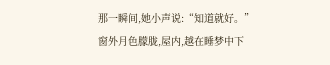那一瞬间,她小声说:“知道就好。”
窗外月色朦胧,屋内,越在睡梦中下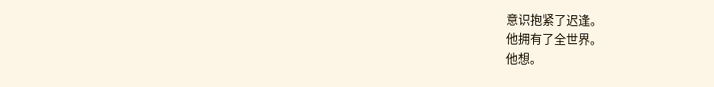意识抱紧了迟逢。
他拥有了全世界。
他想。